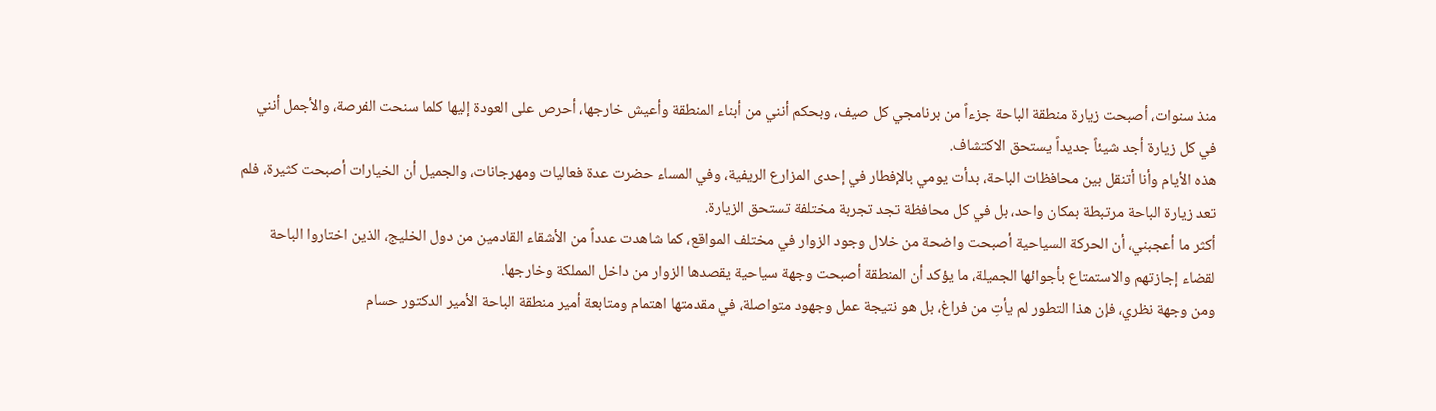منذ سنوات، أصبحت زيارة منطقة الباحة جزءاً من برنامجي كل صيف، وبحكم أنني من أبناء المنطقة وأعيش خارجها، أحرص على العودة إليها كلما سنحت الفرصة، والأجمل أنني في كل زيارة أجد شيئاً جديداً يستحق الاكتشاف.
هذه الأيام وأنا أتنقل بين محافظات الباحة، بدأت يومي بالإفطار في إحدى المزارع الريفية، وفي المساء حضرت عدة فعاليات ومهرجانات، والجميل أن الخيارات أصبحت كثيرة، فلم تعد زيارة الباحة مرتبطة بمكان واحد، بل في كل محافظة تجد تجربة مختلفة تستحق الزيارة.
أكثر ما أعجبني، أن الحركة السياحية أصبحت واضحة من خلال وجود الزوار في مختلف المواقع، كما شاهدت عدداً من الأشقاء القادمين من دول الخليج، الذين اختاروا الباحة لقضاء إجازتهم والاستمتاع بأجوائها الجميلة، ما يؤكد أن المنطقة أصبحت وجهة سياحية يقصدها الزوار من داخل المملكة وخارجها.
ومن وجهة نظري، فإن هذا التطور لم يأتِ من فراغ، بل هو نتيجة عمل وجهود متواصلة، في مقدمتها اهتمام ومتابعة أمير منطقة الباحة الأمير الدكتور حسام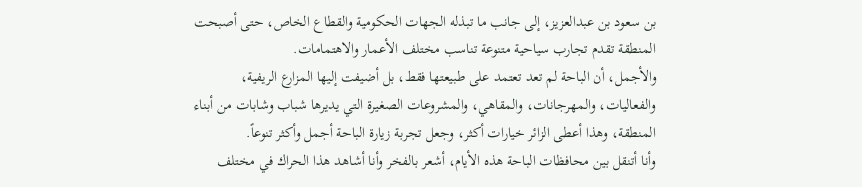بن سعود بن عبدالعزيز، إلى جانب ما تبذله الجهات الحكومية والقطاع الخاص، حتى أصبحت المنطقة تقدم تجارب سياحية متنوعة تناسب مختلف الأعمار والاهتمامات.
والأجمل، أن الباحة لم تعد تعتمد على طبيعتها فقط، بل أضيفت إليها المزارع الريفية، والفعاليات، والمهرجانات، والمقاهي، والمشروعات الصغيرة التي يديرها شباب وشابات من أبناء المنطقة، وهذا أعطى الزائر خيارات أكثر، وجعل تجربة زيارة الباحة أجمل وأكثر تنوعاً.
وأنا أتنقل بين محافظات الباحة هذه الأيام، أشعر بالفخر وأنا أشاهد هذا الحراك في مختلف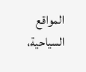المواقع السياحية،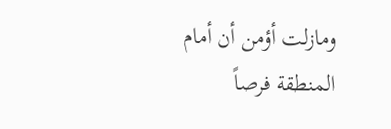ومازلت أؤمن أن أمام المنطقة فرصاً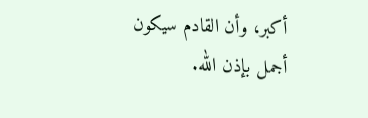أكبر، وأن القادم سيكون أجمل بإذن الله.